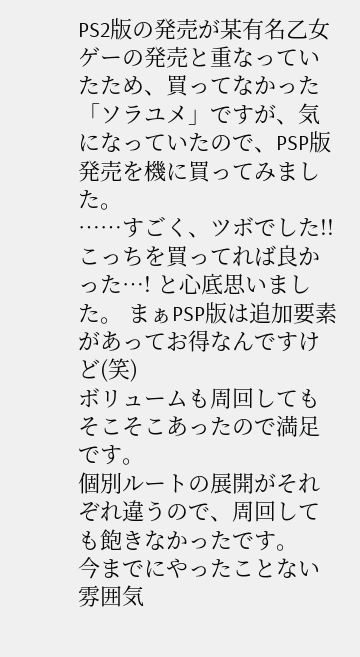PS2版の発売が某有名乙女ゲーの発売と重なっていたため、買ってなかった「ソラユメ」ですが、気になっていたので、PSP版発売を機に買ってみました。
……すごく、ツボでした!!
こっちを買ってれば良かった…! と心底思いました。 まぁPSP版は追加要素があってお得なんですけど(笑)
ボリュームも周回してもそこそこあったので満足です。
個別ルートの展開がそれぞれ違うので、周回しても飽きなかったです。
今までにやったことない雰囲気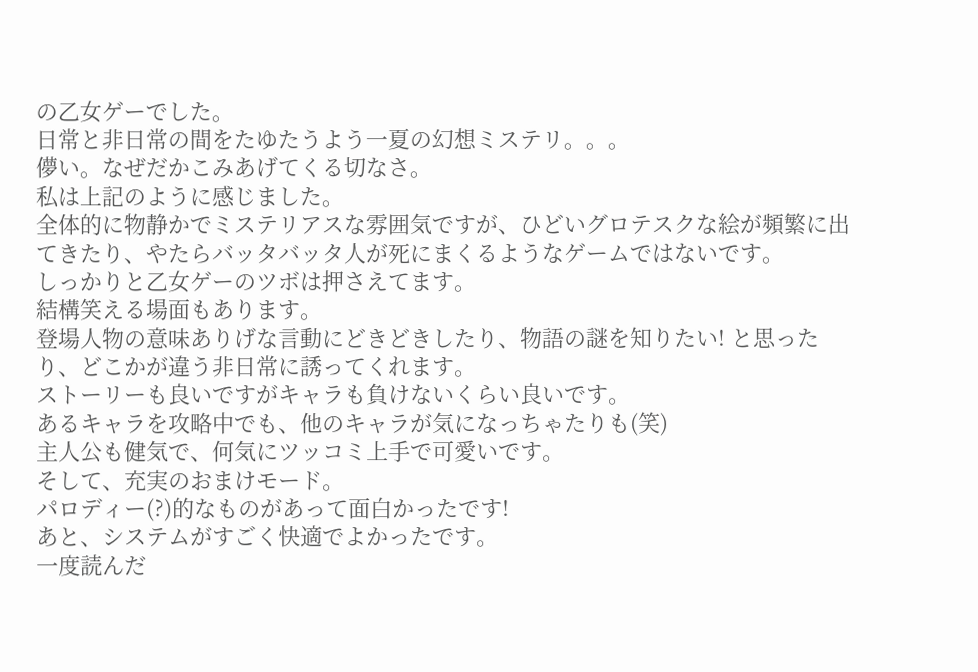の乙女ゲーでした。
日常と非日常の間をたゆたうよう一夏の幻想ミステリ。。。
儚い。なぜだかこみあげてくる切なさ。
私は上記のように感じました。
全体的に物静かでミステリアスな雰囲気ですが、ひどいグロテスクな絵が頻繁に出てきたり、やたらバッタバッタ人が死にまくるようなゲームではないです。
しっかりと乙女ゲーのツボは押さえてます。
結構笑える場面もあります。
登場人物の意味ありげな言動にどきどきしたり、物語の謎を知りたい! と思ったり、どこかが違う非日常に誘ってくれます。
ストーリーも良いですがキャラも負けないくらい良いです。
あるキャラを攻略中でも、他のキャラが気になっちゃたりも(笑)
主人公も健気で、何気にツッコミ上手で可愛いです。
そして、充実のおまけモード。
パロディー(?)的なものがあって面白かったです!
あと、システムがすごく快適でよかったです。
一度読んだ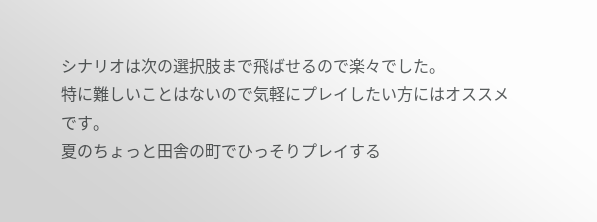シナリオは次の選択肢まで飛ばせるので楽々でした。
特に難しいことはないので気軽にプレイしたい方にはオススメです。
夏のちょっと田舎の町でひっそりプレイする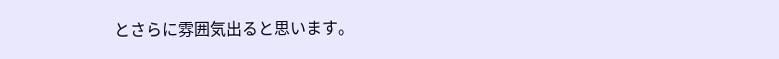とさらに雰囲気出ると思います。